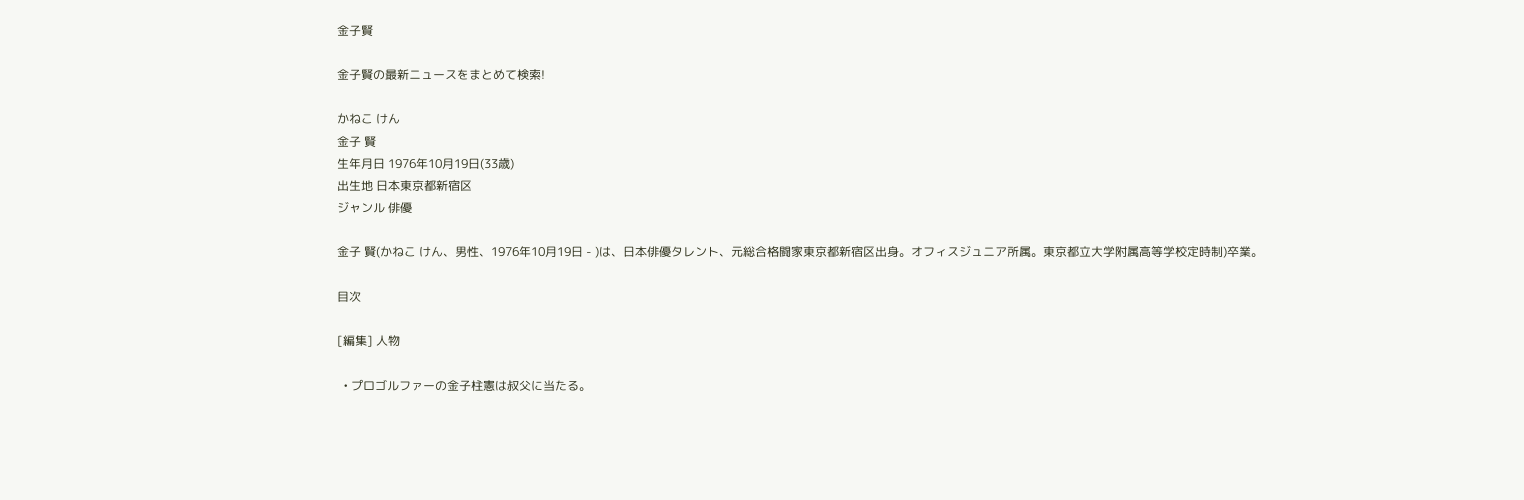金子賢

金子賢の最新ニュースをまとめて検索!

かねこ けん
金子 賢
生年月日 1976年10月19日(33歳)
出生地 日本東京都新宿区
ジャンル 俳優

金子 賢(かねこ けん、男性、1976年10月19日 - )は、日本俳優タレント、元総合格闘家東京都新宿区出身。オフィスジュニア所属。東京都立大学附属高等学校定時制)卒業。

目次

[編集] 人物

  • プロゴルファーの金子柱憲は叔父に当たる。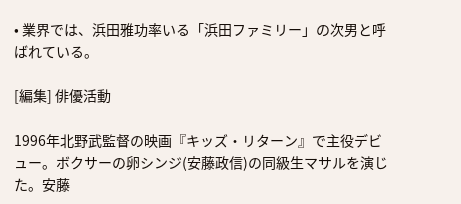• 業界では、浜田雅功率いる「浜田ファミリー」の次男と呼ばれている。

[編集] 俳優活動

1996年北野武監督の映画『キッズ・リターン』で主役デビュー。ボクサーの卵シンジ(安藤政信)の同級生マサルを演じた。安藤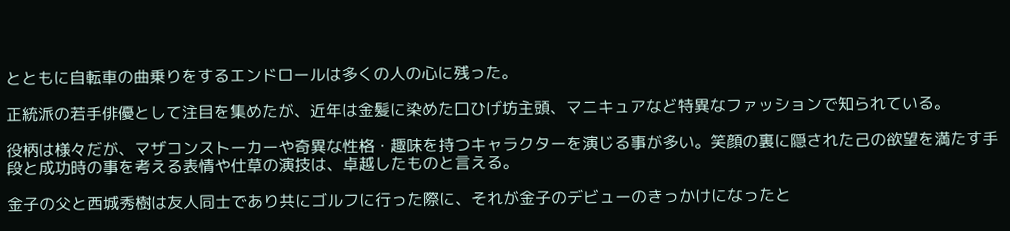とともに自転車の曲乗りをするエンドロールは多くの人の心に残った。

正統派の若手俳優として注目を集めたが、近年は金髪に染めた口ひげ坊主頭、マニキュアなど特異なファッションで知られている。

役柄は様々だが、マザコンストーカーや奇異な性格・趣味を持つキャラクターを演じる事が多い。笑顔の裏に隠された己の欲望を満たす手段と成功時の事を考える表情や仕草の演技は、卓越したものと言える。

金子の父と西城秀樹は友人同士であり共にゴルフに行った際に、それが金子のデビューのきっかけになったと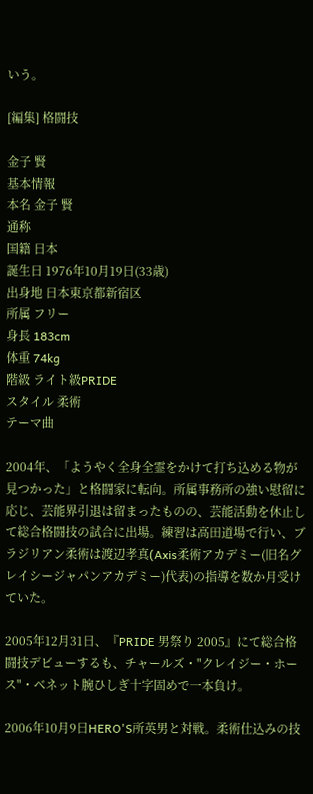いう。

[編集] 格闘技

金子 賢
基本情報
本名 金子 賢
通称
国籍 日本
誕生日 1976年10月19日(33歳)
出身地 日本東京都新宿区
所属 フリー
身長 183cm
体重 74kg
階級 ライト級PRIDE
スタイル 柔術
テーマ曲

2004年、「ようやく全身全霊をかけて打ち込める物が見つかった」と格闘家に転向。所属事務所の強い慰留に応じ、芸能界引退は留まったものの、芸能活動を休止して総合格闘技の試合に出場。練習は高田道場で行い、ブラジリアン柔術は渡辺孝真(Axis柔術アカデミー(旧名グレイシージャパンアカデミー)代表)の指導を数か月受けていた。

2005年12月31日、『PRIDE 男祭り 2005』にて総合格闘技デビューするも、チャールズ・"クレイジー・ホース"・ベネット腕ひしぎ十字固めで一本負け。

2006年10月9日HERO'S所英男と対戦。柔術仕込みの技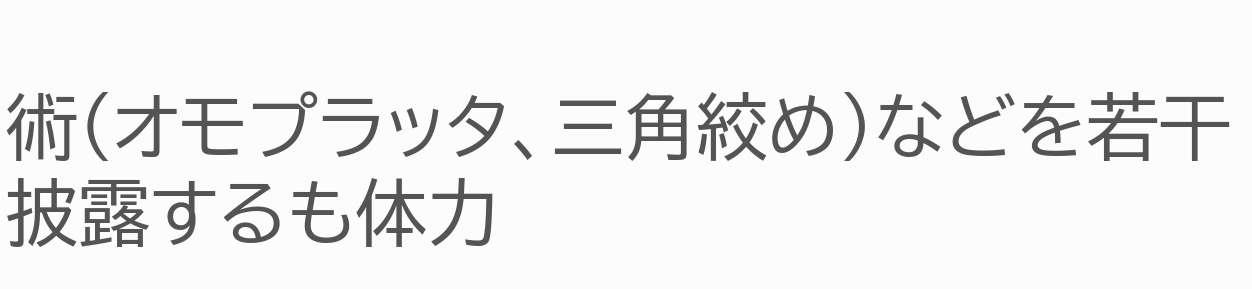術(オモプラッタ、三角絞め)などを若干披露するも体力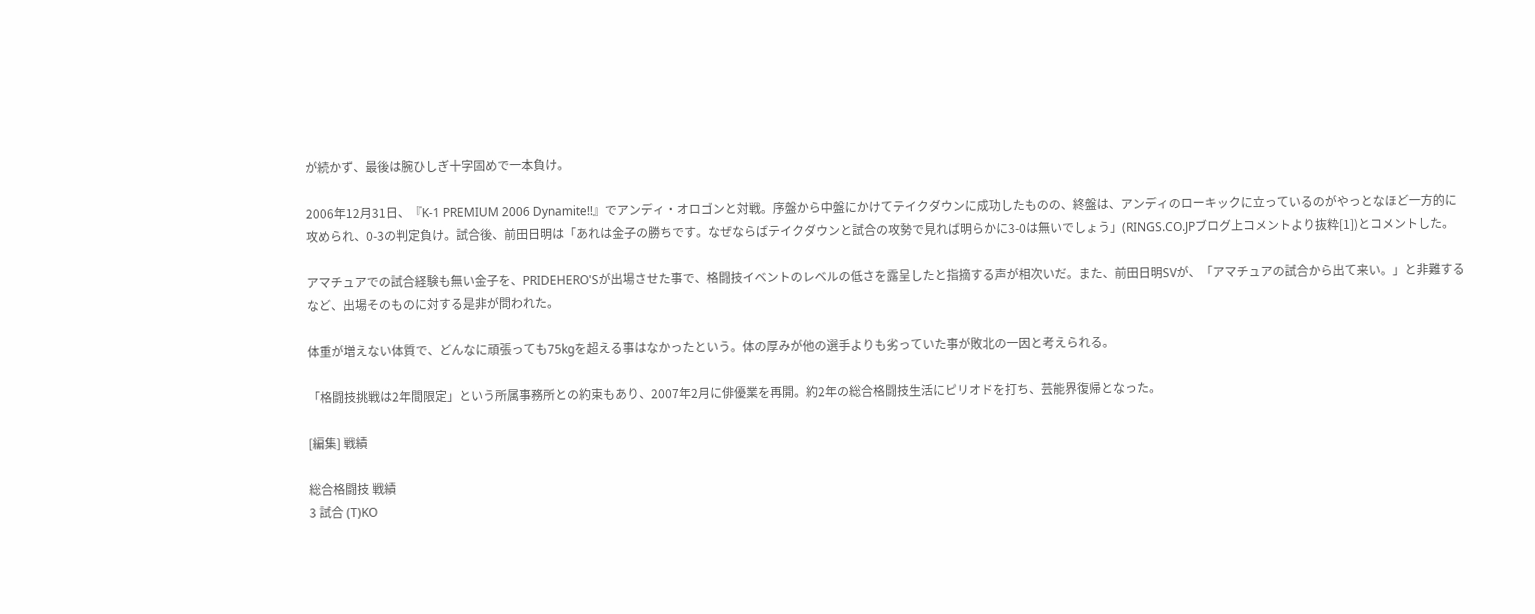が続かず、最後は腕ひしぎ十字固めで一本負け。

2006年12月31日、『K-1 PREMIUM 2006 Dynamite!!』でアンディ・オロゴンと対戦。序盤から中盤にかけてテイクダウンに成功したものの、終盤は、アンディのローキックに立っているのがやっとなほど一方的に攻められ、0-3の判定負け。試合後、前田日明は「あれは金子の勝ちです。なぜならばテイクダウンと試合の攻勢で見れば明らかに3-0は無いでしょう」(RINGS.CO.JPブログ上コメントより抜粋[1])とコメントした。

アマチュアでの試合経験も無い金子を、PRIDEHERO'Sが出場させた事で、格闘技イベントのレベルの低さを露呈したと指摘する声が相次いだ。また、前田日明SVが、「アマチュアの試合から出て来い。」と非難するなど、出場そのものに対する是非が問われた。

体重が増えない体質で、どんなに頑張っても75kgを超える事はなかったという。体の厚みが他の選手よりも劣っていた事が敗北の一因と考えられる。

「格闘技挑戦は2年間限定」という所属事務所との約束もあり、2007年2月に俳優業を再開。約2年の総合格闘技生活にピリオドを打ち、芸能界復帰となった。

[編集] 戦績

総合格闘技 戦績
3 試合 (T)KO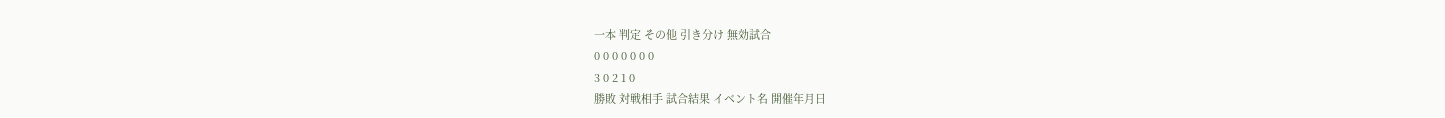一本 判定 その他 引き分け 無効試合
0 0 0 0 0 0 0
3 0 2 1 0
勝敗 対戦相手 試合結果 イベント名 開催年月日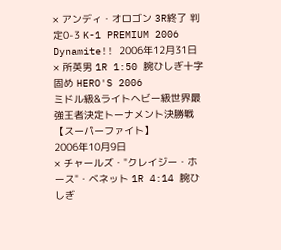× アンディ・オロゴン 3R終了 判定0-3 K-1 PREMIUM 2006 Dynamite!! 2006年12月31日
× 所英男 1R 1:50 腕ひしぎ十字固め HERO'S 2006
ミドル級&ライトヘビー級世界最強王者決定トーナメント決勝戦
【スーパーファイト】
2006年10月9日
× チャールズ・"クレイジー・ホース"・ベネット 1R 4:14 腕ひしぎ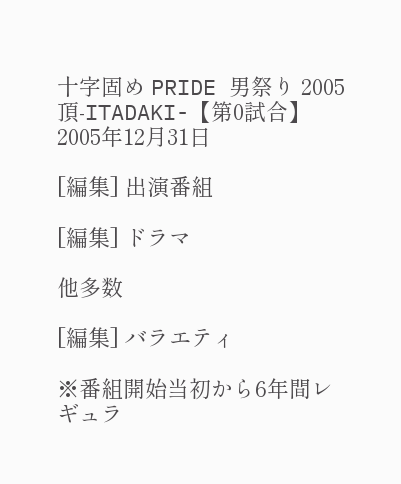十字固め PRIDE 男祭り 2005 頂-ITADAKI-【第0試合】 2005年12月31日

[編集] 出演番組

[編集] ドラマ

他多数

[編集] バラエティ

※番組開始当初から6年間レギュラ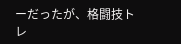ーだったが、格闘技トレ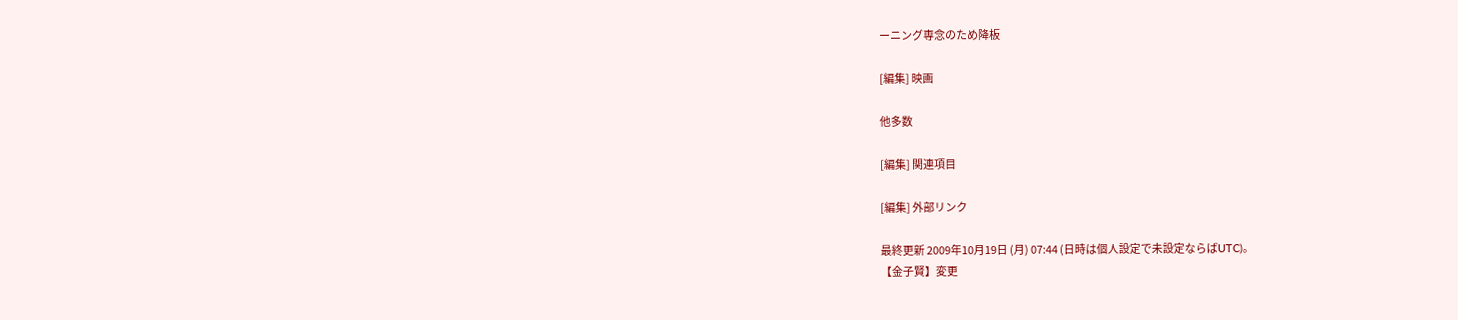ーニング専念のため降板

[編集] 映画

他多数

[編集] 関連項目

[編集] 外部リンク

最終更新 2009年10月19日 (月) 07:44 (日時は個人設定で未設定ならばUTC)。
【金子賢】変更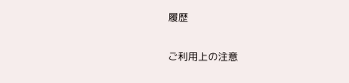履歴

ご利用上の注意